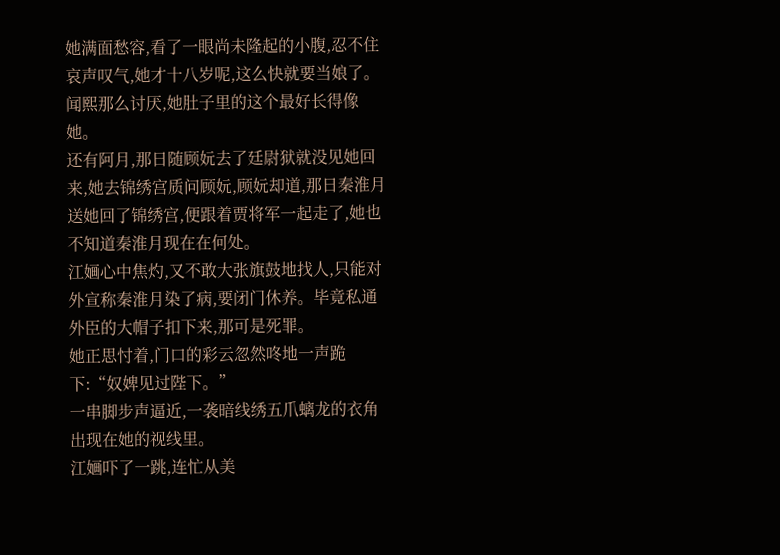她满面愁容,看了一眼尚未隆起的小腹,忍不住哀声叹气,她才十八岁呢,这么快就要当娘了。
闻熙那么讨厌,她肚子里的这个最好长得像她。
还有阿月,那日随顾妧去了廷尉狱就没见她回来,她去锦绣宫质问顾妧,顾妧却道,那日秦淮月送她回了锦绣宫,便跟着贾将军一起走了,她也不知道秦淮月现在在何处。
江婳心中焦灼,又不敢大张旗鼓地找人,只能对外宣称秦淮月染了病,要闭门休养。毕竟私通外臣的大帽子扣下来,那可是死罪。
她正思忖着,门口的彩云忽然咚地一声跪下:“奴婢见过陛下。”
一串脚步声逼近,一袭暗线绣五爪螭龙的衣角出现在她的视线里。
江婳吓了一跳,连忙从美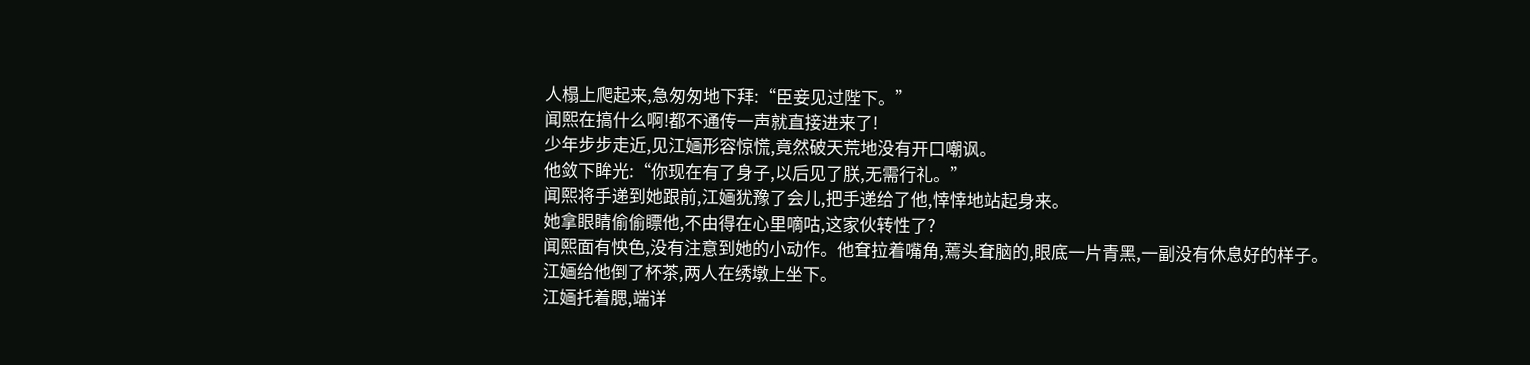人榻上爬起来,急匆匆地下拜:“臣妾见过陛下。”
闻熙在搞什么啊!都不通传一声就直接进来了!
少年步步走近,见江婳形容惊慌,竟然破天荒地没有开口嘲讽。
他敛下眸光:“你现在有了身子,以后见了朕,无需行礼。”
闻熙将手递到她跟前,江婳犹豫了会儿,把手递给了他,悻悻地站起身来。
她拿眼睛偷偷瞟他,不由得在心里嘀咕,这家伙转性了?
闻熙面有怏色,没有注意到她的小动作。他耷拉着嘴角,蔫头耷脑的,眼底一片青黑,一副没有休息好的样子。
江婳给他倒了杯茶,两人在绣墩上坐下。
江婳托着腮,端详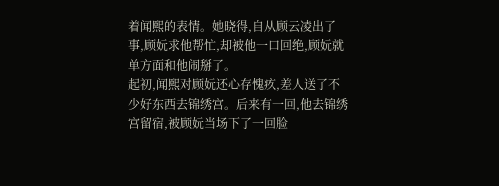着闻熙的表情。她晓得,自从顾云凌出了事,顾妧求他帮忙,却被他一口回绝,顾妧就单方面和他闹掰了。
起初,闻熙对顾妧还心存愧疚,差人送了不少好东西去锦绣宫。后来有一回,他去锦绣宫留宿,被顾妧当场下了一回脸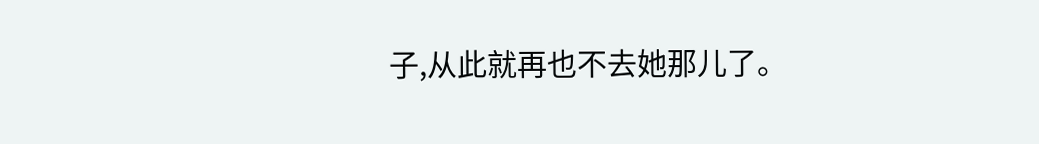子,从此就再也不去她那儿了。